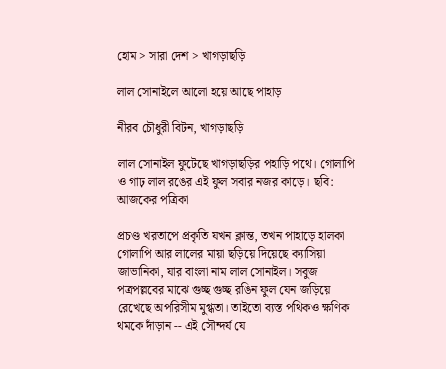হোম > সারা দেশ > খাগড়াছড়ি

লাল সোনাইলে আলো হয়ে আছে পাহাড়

নীরব চৌধুরী বিটন, খাগড়াছড়ি

লাল সোনাইল ফুটেছে খাগড়াছড়ির পহাড়ি পথে। গোলাপি ও গাঢ় লাল রঙের এই ফুল সবার নজর কাড়ে। ছবি: আজকের পত্রিকা

প্রচণ্ড খরতাপে প্রকৃতি যখন ক্লান্ত, তখন পাহাড়ে হালকা গোলাপি আর লালের মায়া ছড়িয়ে দিয়েছে ক্যাসিয়া জাভানিকা, যার বাংলা নাম লাল সোনাইল। সবুজ পত্রপল্লবের মাঝে গুচ্ছ গুচ্ছ রঙিন ফুল যেন জড়িয়ে রেখেছে অপরিসীম মুগ্ধতা। তাইতো ব্যস্ত পথিকও ক্ষণিক থমকে দাঁড়ান -- এই সৌন্দর্য যে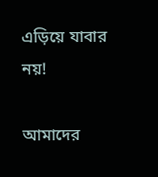এড়িয়ে যাবার নয়!

আমাদের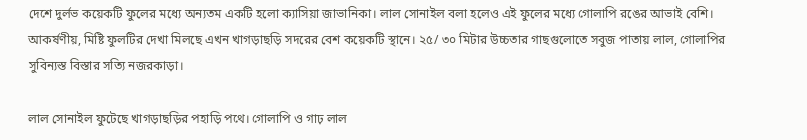দেশে দুর্লভ কয়েকটি ফুলের মধ্যে অন্যতম একটি হলো ক্যাসিয়া জাভানিকা। লাল সোনাইল বলা হলেও এই ফুলের মধ্যে গোলাপি রঙের আভাই বেশি। আকর্ষণীয়, মিষ্টি ফুলটির দেখা মিলছে এখন খাগড়াছড়ি সদরের বেশ কয়েকটি স্থানে। ২৫/ ৩০ মিটার উচ্চতার গাছগুলোতে সবুজ পাতায় লাল, গোলাপির সুবিন্যস্ত বিস্তার সত্যি নজরকাড়া।

লাল সোনাইল ফুটেছে খাগড়াছড়ির পহাড়ি পথে। গোলাপি ও গাঢ় লাল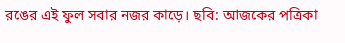রঙের এই ফুল সবার নজর কাড়ে। ছবি: আজকের পত্রিকা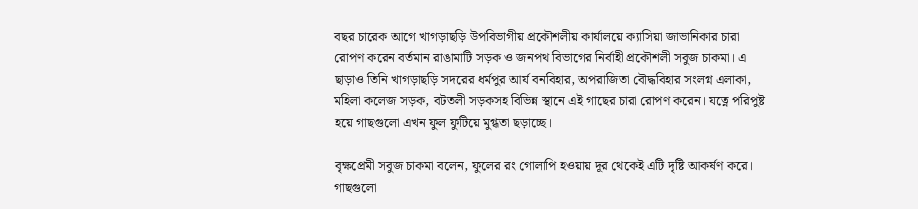বছর চারেক আগে খাগড়াছড়ি উপবিভাগীয় প্রকৌশলীয় কার্যালয়ে ক্যাসিয়া জাভানিকার চারা রোপণ করেন বর্তমান রাঙামাটি সড়ক ও জনপথ বিভাগের নির্বাহী প্রকৌশলী সবুজ চাকমা। এ ছাড়াও তিনি খাগড়াছড়ি সদরের ধর্মপুর আর্য বনবিহার, অপরাজিতা বৌদ্ধবিহার সংলগ্ন এলাকা, মহিলা কলেজ সড়ক, বটতলী সড়কসহ বিভিন্ন স্থানে এই গাছের চারা রোপণ করেন। যত্নে পরিপুষ্ট হয়ে গাছগুলো এখন ফুল ফুটিয়ে মুগ্ধতা ছড়াচ্ছে।

বৃক্ষপ্রেমী সবুজ চাকমা বলেন, ফুলের রং গোলাপি হওয়ায় দূর থেকেই এটি দৃষ্টি আকর্ষণ করে। গাছগুলো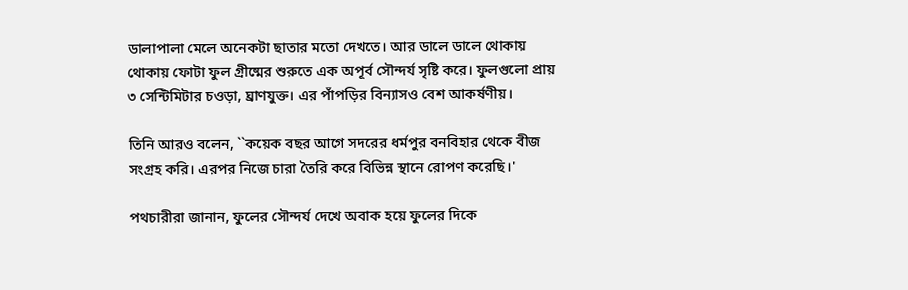ডালাপালা মেলে অনেকটা ছাতার মতো দেখতে। আর ডালে ডালে থোকায় থোকায় ফোটা ফুল গ্রীষ্মের শুরুতে এক অপূর্ব সৌন্দর্য সৃষ্টি করে। ফুলগুলো প্রায় ৩ সেন্টিমিটার চওড়া, ঘ্রাণযুক্ত। এর পাঁপড়ির বিন্যাসও বেশ আকর্ষণীয়।

তিনি আরও বলেন, ``কয়েক বছর আগে সদরের ধর্মপুর বনবিহার থেকে বীজ সংগ্রহ করি। এরপর নিজে চারা তৈরি করে বিভিন্ন স্থানে রোপণ করেছি।'

পথচারীরা জানান, ফুলের সৌন্দর্য দেখে অবাক হয়ে ফুলের দিকে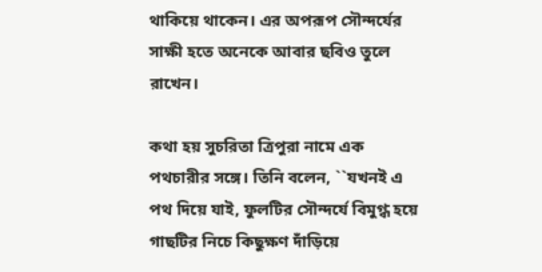থাকিয়ে থাকেন। এর অপরূপ সৌন্দর্যের সাক্ষী হতে অনেকে আবার ছবিও তুলে রাখেন।

কথা ‍হয় সুচরিতা ত্রিপুরা নামে এক পথচারীর সঙ্গে। তিনি বলেন, ``যখনই এ পথ দিয়ে যাই, ফুলটির সৌন্দর্যে বিমুগ্ধ হয়ে গাছটির নিচে কিছুক্ষণ দাঁড়িয়ে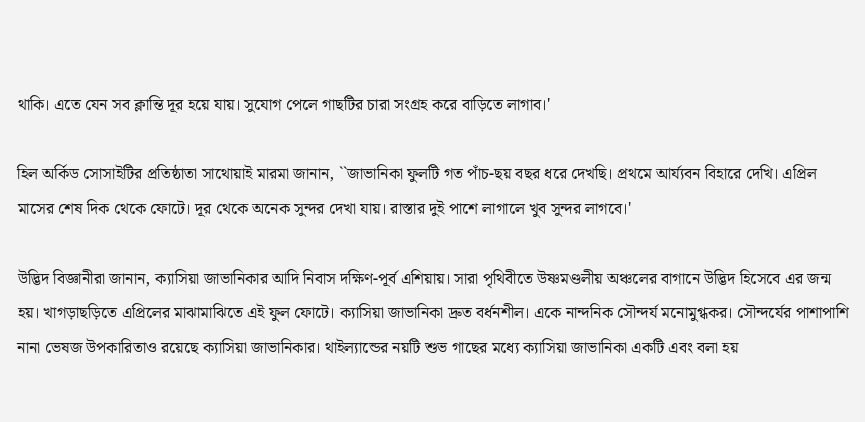থাকি। এতে যেন সব ক্লান্তি দূর হয়ে যায়। সুযোগ পেলে গাছটির চারা সংগ্রহ করে বাড়িতে লাগাব।'

হিল অর্কিড সোসাইটির প্রতিষ্ঠাতা সাথোয়াই মারমা জানান, ``জাভানিকা ফুলটি গত পাঁচ-ছয় বছর ধরে দেখছি। প্রথমে আর্য্যবন বিহারে দেখি। এপ্রিল মাসের শেষ দিক থেকে ফোটে। দূর থেকে অনেক সুন্দর দেখা যায়। রাস্তার দুই পাশে লাগালে খুব সুন্দর লাগবে।'

উদ্ভিদ বিজ্ঞানীরা জানান, ক্যাসিয়া জাভানিকার আদি নিবাস দক্ষিণ-পূর্ব এশিয়ায়। সারা পৃথিবীতে উষ্ণমণ্ডলীয় অঞ্চলের বাগানে উদ্ভিদ হিসেবে এর জন্ম হয়। খাগড়াছড়িতে এপ্রিলের মাঝামাঝিতে এই ফুল ফোটে। ক্যাসিয়া জাভানিকা দ্রুত বর্ধনশীল। একে নান্দনিক সৌন্দর্য মনোমুগ্ধকর। সৌন্দর্যের পাশাপাশি নানা ভেষজ উপকারিতাও রয়েছে ক্যাসিয়া জাভানিকার। থাইল্যান্ডের নয়টি শুভ গাছের মধ্যে ক্যাসিয়া জাভানিকা একটি এবং বলা হয়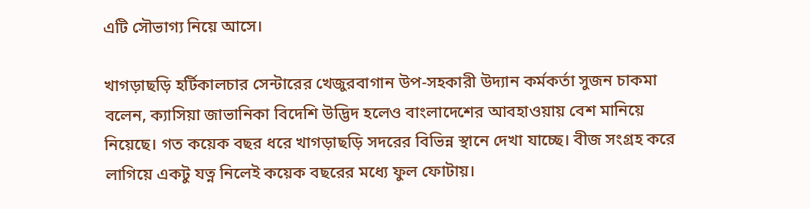এটি সৌভাগ্য নিয়ে আসে।

খাগড়াছড়ি হর্টিকালচার সেন্টারের খেজুরবাগান উপ-সহকারী উদ্যান কর্মকর্তা সুজন চাকমা বলেন, ক্যাসিয়া জাভানিকা বিদেশি উদ্ভিদ হলেও বাংলাদেশের আবহাওয়ায় বেশ মানিয়ে নিয়েছে। গত কয়েক বছর ধরে খাগড়াছড়ি সদরের বিভিন্ন স্থানে দেখা যাচ্ছে। বীজ সংগ্রহ করে লাগিয়ে একটু যত্ন নিলেই কয়েক বছরের মধ্যে ফুল ফোটায়।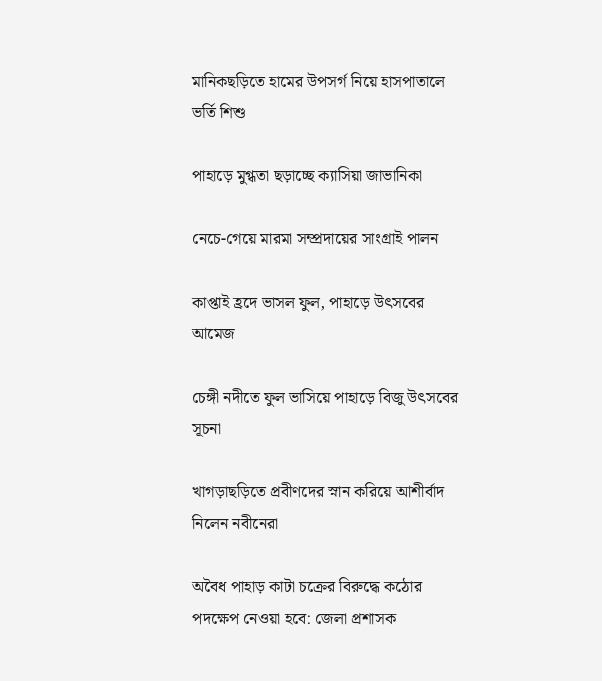মানিকছড়িতে হামের উপসর্গ নিয়ে হাসপাতালে ভর্তি শিশু

পাহাড়ে মুগ্ধতা ছড়াচ্ছে ক্যাসিয়া জাভানিকা

নেচে-গেয়ে মারমা সম্প্রদায়ের সাংগ্রাই পালন

কাপ্তাই হ্রদে ভাসল ফুল, পাহাড়ে উৎসবের আমেজ

চেঙ্গী নদীতে ফুল ভাসিয়ে পাহাড়ে বিজু উৎসবের সূচনা

খাগড়াছড়িতে প্রবীণদের স্নান করিয়ে আশীর্বাদ নিলেন নবীনেরা

অবৈধ পাহাড় কাটা চক্রের বিরুদ্ধে কঠোর পদক্ষেপ নেওয়া হবে: জেলা প্রশাসক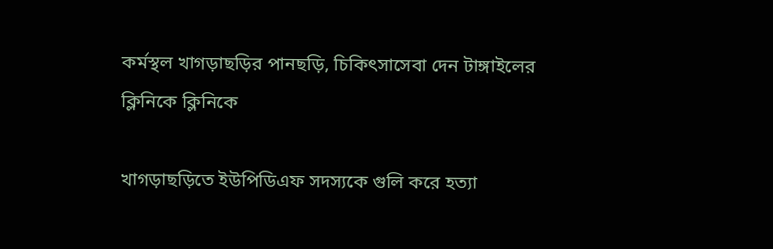কর্মস্থল খাগড়াছড়ির পানছড়ি, চিকিৎসাসেবা দেন টাঙ্গাইলের ক্লিনিকে ক্লিনিকে

খাগড়াছড়িতে ইউপিডিএফ সদস্যকে গুলি করে হত্যা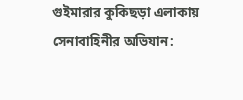গুইমারার কুকিছড়া এলাকায় সেনাবাহিনীর অভিযান: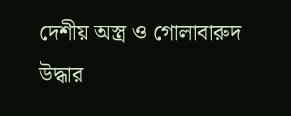দেশীয় অস্ত্র ও গোলাবারুদ উদ্ধার